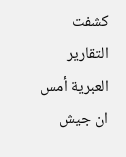كشفت التقارير العبرية أمس ان جيش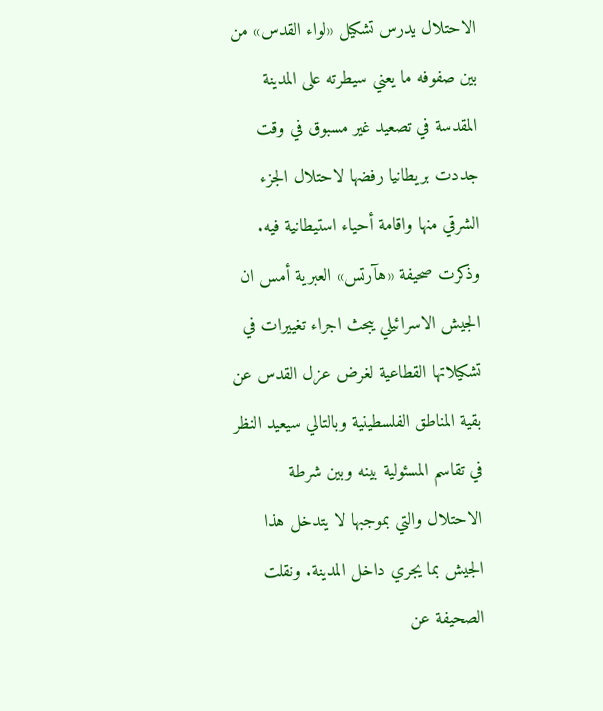الاحتلال يدرس تشكيل «لواء القدس» من بين صفوفه ما يعني سيطرته على المدينة المقدسة في تصعيد غير مسبوق في وقت جددت بريطانيا رفضها لاحتلال الجزء الشرقي منها واقامة أحياء استيطانية فيه. وذكرت صحيفة «هآرتس» العبرية أمس ان الجيش الاسرائيلي يبحث اجراء تغييرات في تشكيلاتها القطاعية لغرض عزل القدس عن بقية المناطق الفلسطينية وبالتالي سيعيد النظر في تقاسم المسئولية بينه وبين شرطة الاحتلال والتي بموجبها لا يتدخل هذا الجيش بما يجري داخل المدينة. ونقلت الصحيفة عن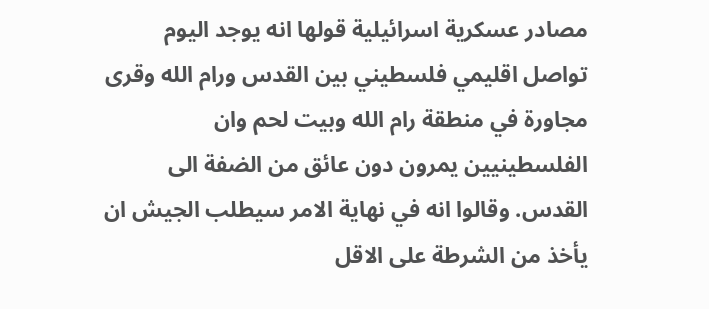مصادر عسكرية اسرائيلية قولها انه يوجد اليوم تواصل اقليمي فلسطيني بين القدس ورام الله وقرى مجاورة في منطقة رام الله وبيت لحم وان الفلسطينيين يمرون دون عائق من الضفة الى القدس. وقالوا انه في نهاية الامر سيطلب الجيش ان يأخذ من الشرطة على الاقل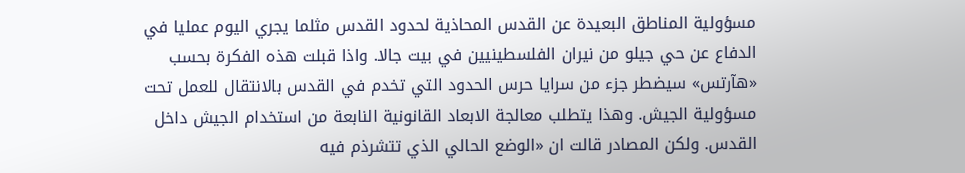مسؤولية المناطق البعيدة عن القدس المحاذية لحدود القدس مثلما يجري اليوم عمليا في الدفاع عن حي جيلو من نيران الفلسطينيين في بيت جالا. واذا قبلت هذه الفكرة بحسب «هآرتس» سيضطر جزء من سرايا حرس الحدود التي تخدم في القدس بالانتقال للعمل تحت مسؤولية الجيش. وهذا يتطلب معالجة الابعاد القانونية النابعة من استخدام الجيش داخل القدس. ولكن المصادر قالت ان «الوضع الحالي الذي تتشرذم فيه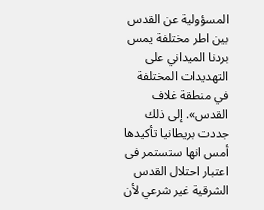المسؤولية عن القدس بين اطر مختلفة يمس بردنا الميداني على التهديدات المختلفة في منطقة غلاف القدس». إلى ذلك جددت بريطانيا تأكيدها أمس انها ستستمر فى اعتبار احتلال القدس الشرقية غير شرعي لأن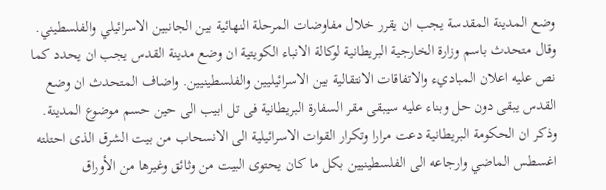وضع المدينة المقدسة يجب ان يقرر خلال مفاوضات المرحلة النهائية بين الجانبين الاسرائيلي والفلسطيني. وقال متحدث باسم وزارة الخارجية البريطانية لوكالة الانباء الكويتية ان وضع مدينة القدس يجب ان يحدد كما نص عليه اعلان المباديء والاتفاقات الانتقالية بين الاسرائيليين والفلسطينيين. واضاف المتحدث ان وضع القدس يبقى دون حل وبناء عليه سيبقى مقر السفارة البريطانية فى تل ابيب الى حين حسم موضوع المدينة. وذكر ان الحكومة البريطانية دعت مرارا وتكرار القوات الاسرائيلية الى الانسحاب من بيت الشرق الذى احتلته اغسطس الماضي وارجاعه الى الفلسطينيين بكل ما كان يحتوى البيت من وثائق وغيرها من الأوراق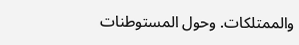والممتلكات. وحول المستوطنات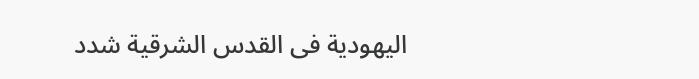اليهودية فى القدس الشرقية شدد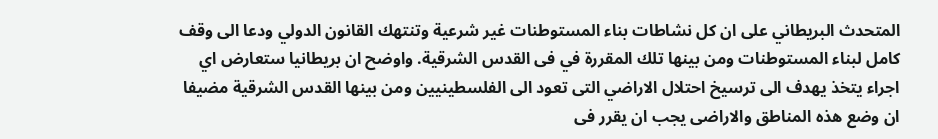المتحدث البريطاني على ان كل نشاطات بناء المستوطنات غير شرعية وتنتهك القانون الدولي ودعا الى وقف كامل لبناء المستوطنات ومن بينها تلك المقررة في فى القدس الشرقية. واوضح ان بريطانيا ستعارض اي اجراء يتخذ يهدف الى ترسيخ احتلال الاراضي التى تعود الى الفلسطينيين ومن بينها القدس الشرقية مضيفا ان وضع هذه المناطق والاراضى يجب ان يقرر فى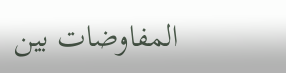المفاوضات بين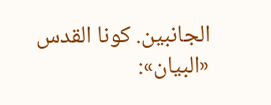الجانبين. كونا القدس «البيان»: